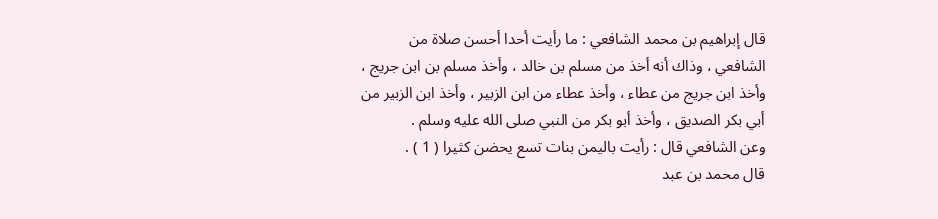قال إبراهيم بن محمد الشافعي : ما رأيت أحدا أحسن صلاة من
الشافعي ، وذاك أنه أخذ من مسلم بن خالد ، وأخذ مسلم بن ابن جريج ،
وأخذ ابن جريج من عطاء ، وأخذ عطاء من ابن الزبير ، وأخذ ابن الزبير من
أبي بكر الصديق ، وأخذ أبو بكر من النبي صلى الله عليه وسلم .
وعن الشافعي قال : رأيت باليمن بنات تسع يحضن كثيرا ( 1 ) .
قال محمد بن عبد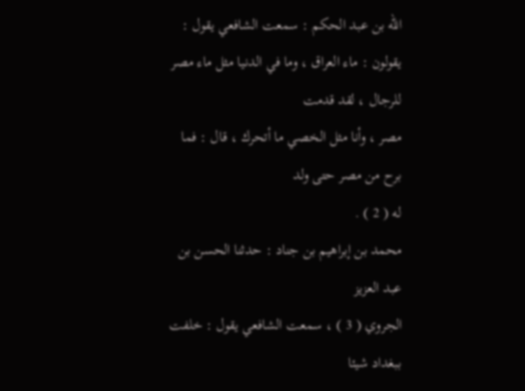الله بن عبد الحكم : سمعت الشافعي يقول :
يقولون : ماء العراق ، وما في الدنيا مثل ماء مصر للرجال ، لقد قدمت
مصر ، وأنا مثل الخصي ما أتحرك ، قال : فما برح من مصر حتى ولد
له ( 2 ) .
محمد بن إبراهيم بن جناد : حدثنا الحسن بن عبد العزيز
الجروي ( 3 ) ، سمعت الشافعي يقول : خلفت ببغداد شيئا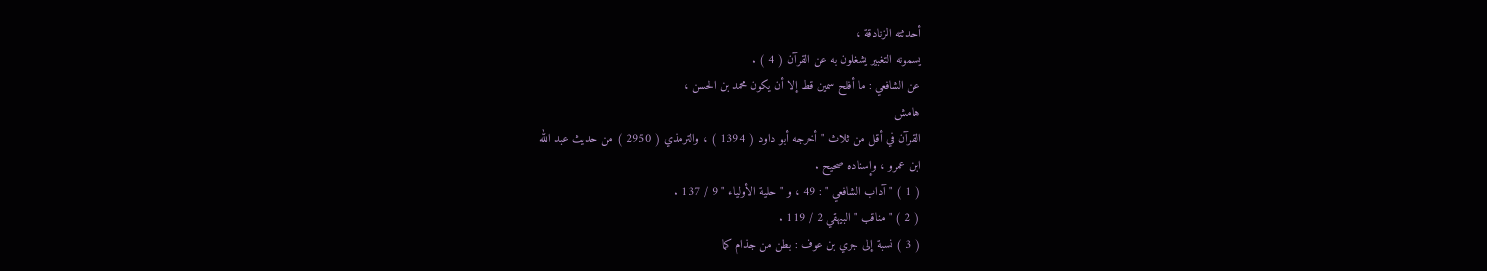أحدثته الزنادقة ،
يسمونه التغبير يشغلون به عن القرآن ( 4 ) .
عن الشافعي : ما أفلح سمين قط إلا أن يكون محمد بن الحسن ،
هامش
القرآن في أقل من ثلاث " أخرجه أبو داود ( 1394 ) ، والترمذي ( 2950 ) من حديث عبد الله
ابن عمرو ، وإسناده صحيح .
( 1 ) " آداب الشافعي " : 49 ، و " حلية الأولياء " 9 / 137 .
( 2 ) " مناقب " البيهقي 2 / 119 .
( 3 ) نسبة إلى جري بن عوف : بطن من جذام كما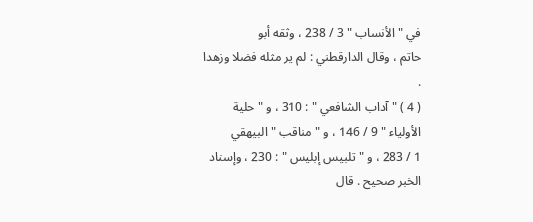في " الأنساب " 3 / 238 ، وثقه أبو
حاتم ، وقال الدارقطني : لم ير مثله فضلا وزهدا .
( 4 ) " آداب الشافعي " : 310 ، و " حلية الأولياء " 9 / 146 ، و " مناقب " البيهقي
1 / 283 ، و " تلبيس إبليس " : 230 ، وإسناد الخبر صحيح . قال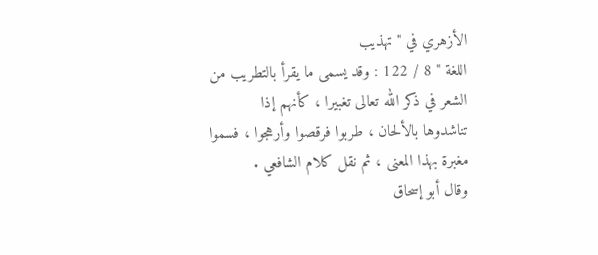الأزهري في " تهذيب
اللغة " 8 / 122 : وقد يسمى ما يقرأ بالتطريب من الشعر في ذكر الله تعالى تغبيرا ، كأنهم إذا
تناشدوها بالألحان ، طربوا فرقصوا وأرهجوا ، فسموا مغبرة بهذا المعنى ، ثم نقل كلام الشافعي .
وقال أبو إسحاق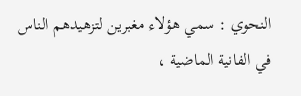النحوي : سمي هؤلاء مغبرين لتزهيدهم الناس في الفانية الماضية ،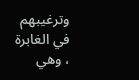وترغيبهم في الغابرة ، وهي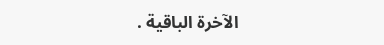الآخرة الباقية .